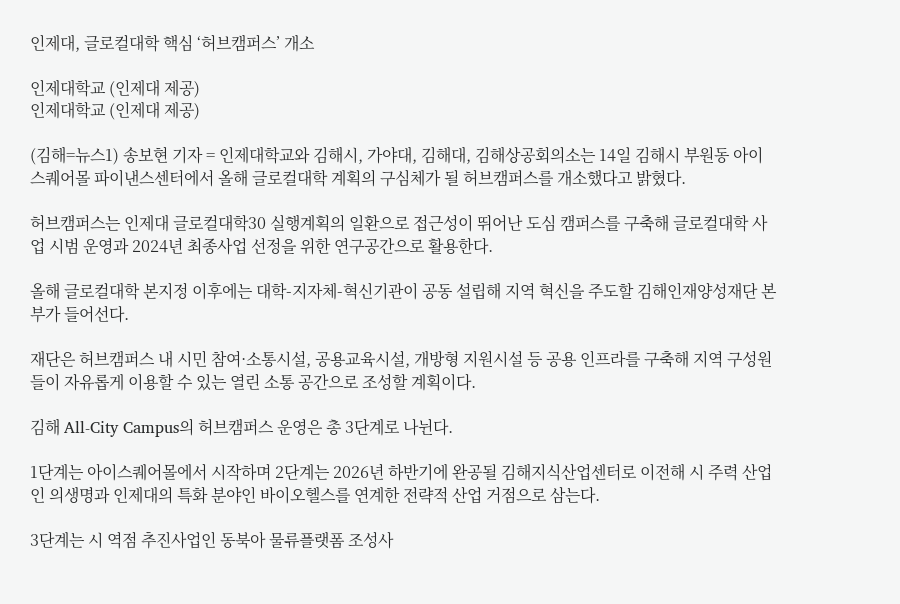인제대, 글로컬대학 핵심 ‘허브캠퍼스’ 개소

인제대학교 (인제대 제공)
인제대학교 (인제대 제공)

(김해=뉴스1) 송보현 기자 = 인제대학교와 김해시, 가야대, 김해대, 김해상공회의소는 14일 김해시 부원동 아이스퀘어몰 파이낸스센터에서 올해 글로컬대학 계획의 구심체가 될 허브캠퍼스를 개소했다고 밝혔다.

허브캠퍼스는 인제대 글로컬대학30 실행계획의 일환으로 접근성이 뛰어난 도심 캠퍼스를 구축해 글로컬대학 사업 시범 운영과 2024년 최종사업 선정을 위한 연구공간으로 활용한다.

올해 글로컬대학 본지정 이후에는 대학-지자체-혁신기관이 공동 설립해 지역 혁신을 주도할 김해인재양성재단 본부가 들어선다.

재단은 허브캠퍼스 내 시민 참여·소통시설, 공용교육시설, 개방형 지원시설 등 공용 인프라를 구축해 지역 구성원들이 자유롭게 이용할 수 있는 열린 소통 공간으로 조성할 계획이다.

김해 All-City Campus의 허브캠퍼스 운영은 총 3단계로 나뉜다.

1단계는 아이스퀘어몰에서 시작하며 2단계는 2026년 하반기에 완공될 김해지식산업센터로 이전해 시 주력 산업인 의생명과 인제대의 특화 분야인 바이오헬스를 연계한 전략적 산업 거점으로 삼는다.

3단계는 시 역점 추진사업인 동북아 물류플랫폼 조성사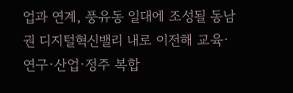업과 연계, 풍유동 일대에 조성될 동남권 디지털혁신밸리 내로 이전해 교육·연구·산업·정주 복합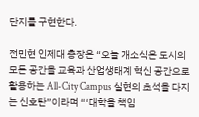단지를 구현한다.

전민현 인제대 총장은 “오늘 개소식은 도시의 모든 공간을 교육과 산업생태계 혁신 공간으로 활용하는 All-City Campus 실현의 초석을 다지는 신호탄”이라며 “‘대학을 책임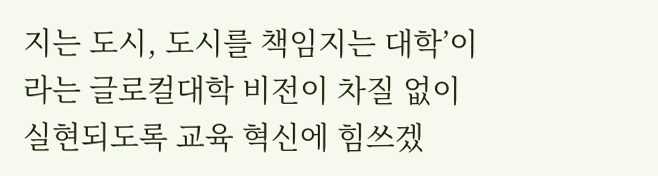지는 도시, 도시를 책임지는 대학’이라는 글로컬대학 비전이 차질 없이 실현되도록 교육 혁신에 힘쓰겠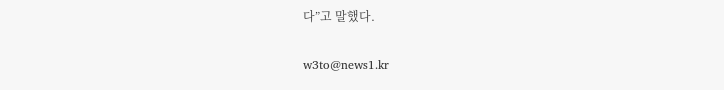다”고 말했다.

w3to@news1.kr